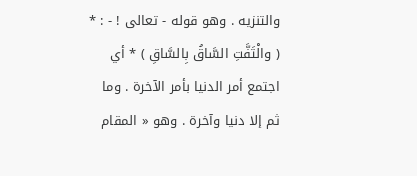والتنزيه . وهو قوله - تعالى ! - : * ( والْتَفَّتِ السَّاقُ بِالسَّاقِ ) * أي اجتمع أمر الدنيا بأمر الآخرة . وما ثم إلا دنيا وآخرة . وهو « المقام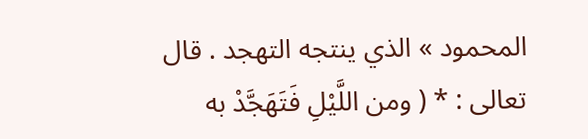المحمود » الذي ينتجه التهجد . قال تعالى : * ( ومن اللَّيْلِ فَتَهَجَّدْ به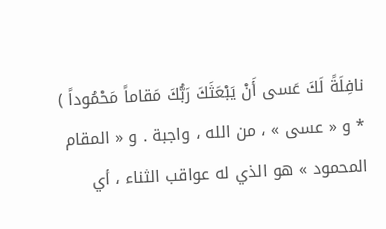نافِلَةً لَكَ عَسى أَنْ يَبْعَثَكَ رَبُّكَ مَقاماً مَحْمُوداً ) * و « عسى » ، من الله ، واجبة . و « المقام المحمود » هو الذي له عواقب الثناء ، أي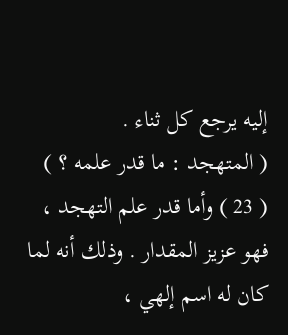إليه يرجع كل ثناء .
( المتهجد : ما قدر علمه ؟ )
( 23 ) وأما قدر علم التهجد ، فهو عزيز المقدار . وذلك أنه لما كان له اسم إلهي ،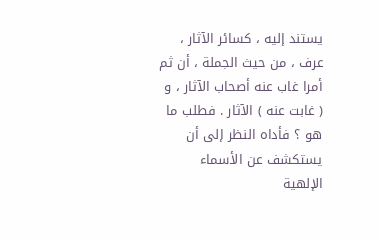يستند إليه ، كسائر الآثار ، عرف ، من حيث الجملة ، أن ثم أمرا غاب عنه أصحاب الآثار ، و ( غابت عنه ) الآثار . فطلب ما هو ؟ فأداه النظر إلى أن يستكشف عن الأسماء الإلهية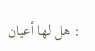: هل لها أعيان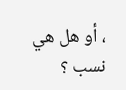، أو هل هي نسب ؟